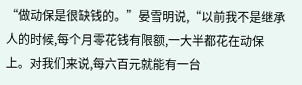“做动保是很缺钱的。”晏雪明说,“以前我不是继承人的时候,每个月零花钱有限额,一大半都花在动保上。对我们来说,每六百元就能有一台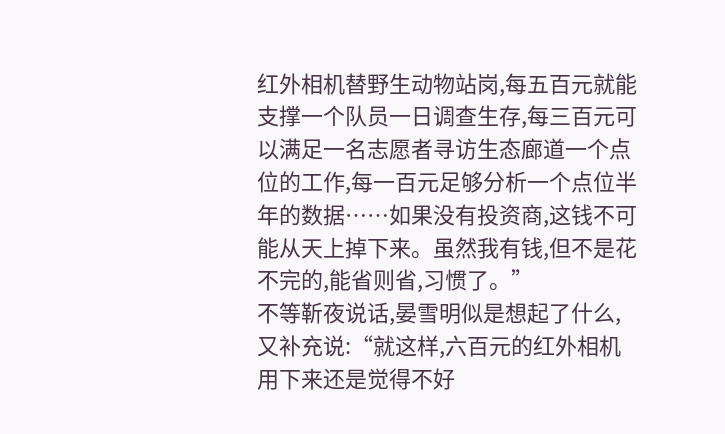红外相机替野生动物站岗,每五百元就能支撑一个队员一日调查生存,每三百元可以满足一名志愿者寻访生态廊道一个点位的工作,每一百元足够分析一个点位半年的数据……如果没有投资商,这钱不可能从天上掉下来。虽然我有钱,但不是花不完的,能省则省,习惯了。”
不等靳夜说话,晏雪明似是想起了什么,又补充说:“就这样,六百元的红外相机用下来还是觉得不好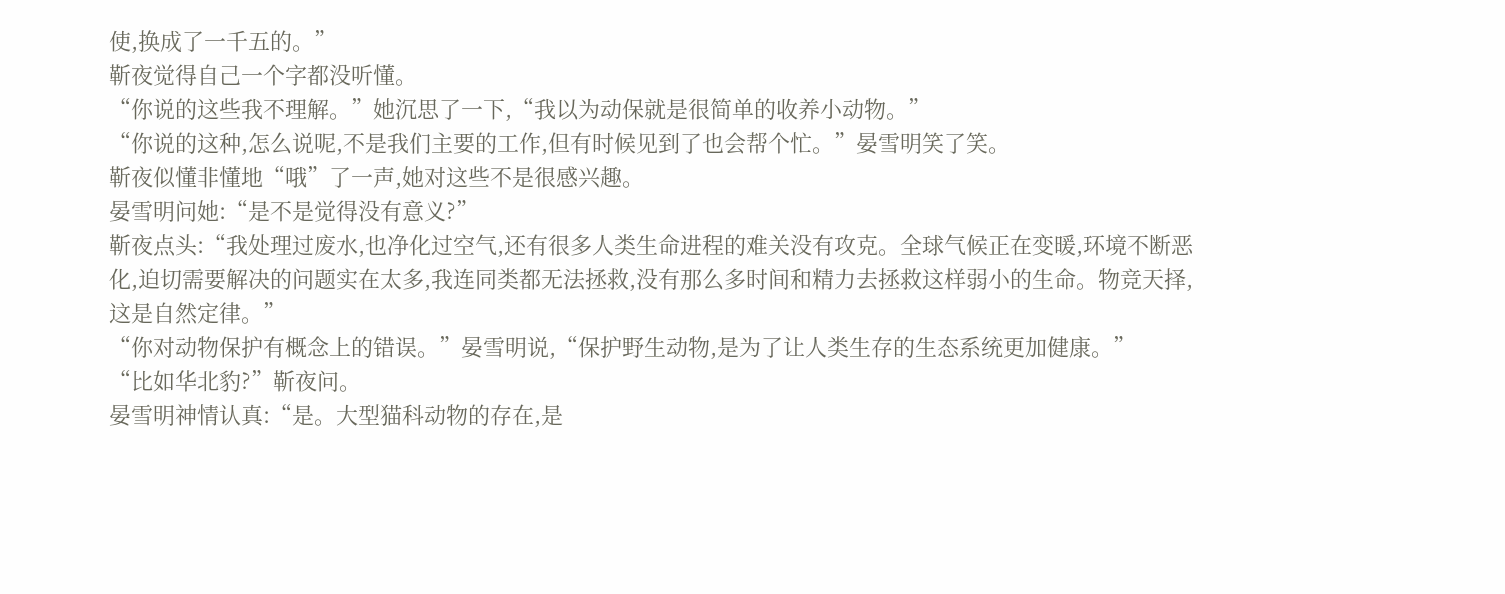使,换成了一千五的。”
靳夜觉得自己一个字都没听懂。
“你说的这些我不理解。”她沉思了一下,“我以为动保就是很简单的收养小动物。”
“你说的这种,怎么说呢,不是我们主要的工作,但有时候见到了也会帮个忙。”晏雪明笑了笑。
靳夜似懂非懂地“哦”了一声,她对这些不是很感兴趣。
晏雪明问她:“是不是觉得没有意义?”
靳夜点头:“我处理过废水,也净化过空气,还有很多人类生命进程的难关没有攻克。全球气候正在变暖,环境不断恶化,迫切需要解决的问题实在太多,我连同类都无法拯救,没有那么多时间和精力去拯救这样弱小的生命。物竞天择,这是自然定律。”
“你对动物保护有概念上的错误。”晏雪明说,“保护野生动物,是为了让人类生存的生态系统更加健康。”
“比如华北豹?”靳夜问。
晏雪明神情认真:“是。大型猫科动物的存在,是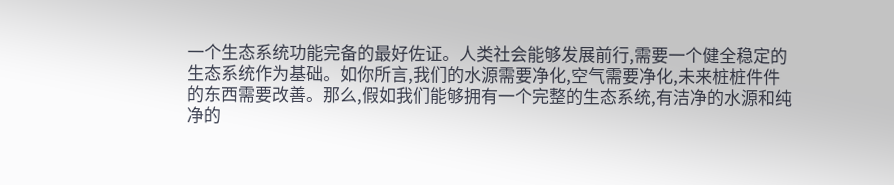一个生态系统功能完备的最好佐证。人类社会能够发展前行,需要一个健全稳定的生态系统作为基础。如你所言,我们的水源需要净化,空气需要净化,未来桩桩件件的东西需要改善。那么,假如我们能够拥有一个完整的生态系统,有洁净的水源和纯净的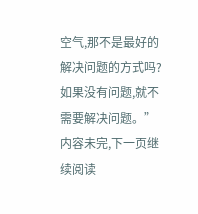空气,那不是最好的解决问题的方式吗?如果没有问题,就不需要解决问题。”
内容未完,下一页继续阅读